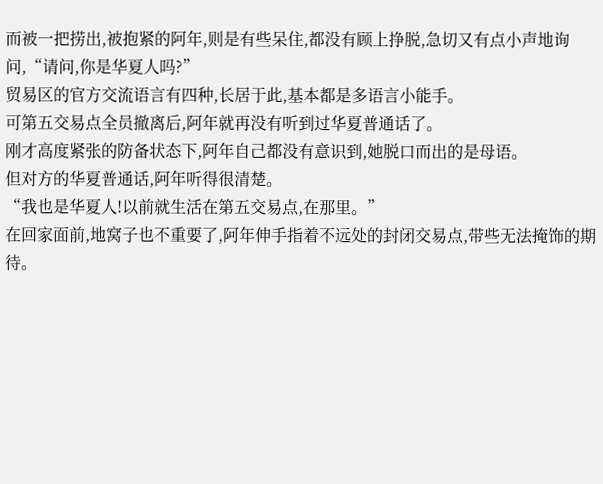而被一把捞出,被抱紧的阿年,则是有些呆住,都没有顾上挣脱,急切又有点小声地询问,“请问,你是华夏人吗?”
贸易区的官方交流语言有四种,长居于此,基本都是多语言小能手。
可第五交易点全员撤离后,阿年就再没有听到过华夏普通话了。
刚才高度紧张的防备状态下,阿年自己都没有意识到,她脱口而出的是母语。
但对方的华夏普通话,阿年听得很清楚。
“我也是华夏人!以前就生活在第五交易点,在那里。”
在回家面前,地窝子也不重要了,阿年伸手指着不远处的封闭交易点,带些无法掩饰的期待。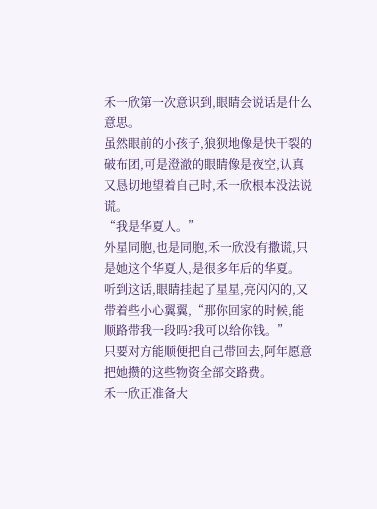禾一欣第一次意识到,眼睛会说话是什么意思。
虽然眼前的小孩子,狼狈地像是快干裂的破布团,可是澄澈的眼睛像是夜空,认真又恳切地望着自己时,禾一欣根本没法说谎。
“我是华夏人。”
外星同胞,也是同胞,禾一欣没有撒谎,只是她这个华夏人,是很多年后的华夏。
听到这话,眼睛挂起了星星,亮闪闪的,又带着些小心翼翼,“那你回家的时候,能顺路带我一段吗?我可以给你钱。”
只要对方能顺便把自己带回去,阿年愿意把她攒的这些物资全部交路费。
禾一欣正准备大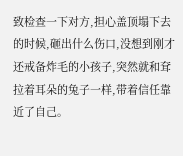致检查一下对方,担心盖顶塌下去的时候,砸出什么伤口,没想到刚才还戒备炸毛的小孩子,突然就和耷拉着耳朵的兔子一样,带着信任靠近了自己。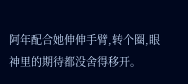阿年配合她伸伸手臂,转个圈,眼神里的期待都没舍得移开。